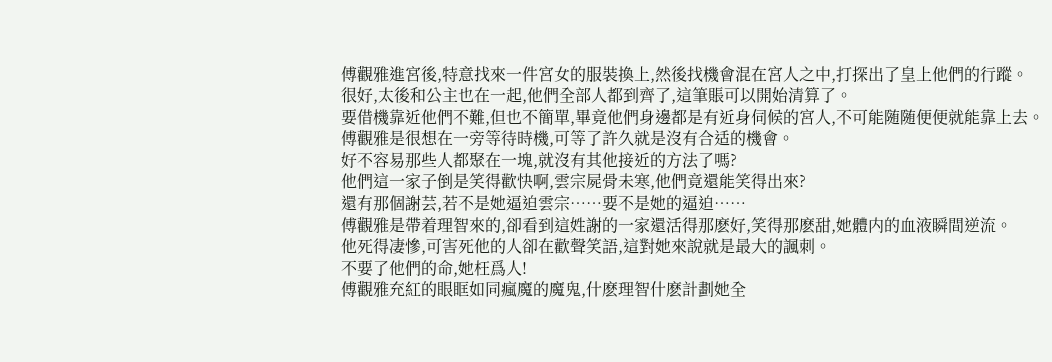傅觀雅進宮後,特意找來一件宮女的服裝換上,然後找機會混在宮人之中,打探出了皇上他們的行蹤。
很好,太後和公主也在一起,他們全部人都到齊了,這筆賬可以開始清算了。
要借機靠近他們不難,但也不簡單,畢竟他們身邊都是有近身伺候的宮人,不可能随随便便就能靠上去。
傅觀雅是很想在一旁等待時機,可等了許久就是沒有合适的機會。
好不容易那些人都聚在一塊,就沒有其他接近的方法了嗎?
他們這一家子倒是笑得歡快啊,雲宗屍骨未寒,他們竟還能笑得出來?
還有那個謝芸,若不是她逼迫雲宗……要不是她的逼迫……
傅觀雅是帶着理智來的,卻看到這姓謝的一家還活得那麽好,笑得那麽甜,她體内的血液瞬間逆流。
他死得凄慘,可害死他的人卻在歡聲笑語,這對她來說就是最大的諷刺。
不要了他們的命,她枉爲人!
傅觀雅充紅的眼眶如同瘋魔的魔鬼,什麽理智什麽計劃她全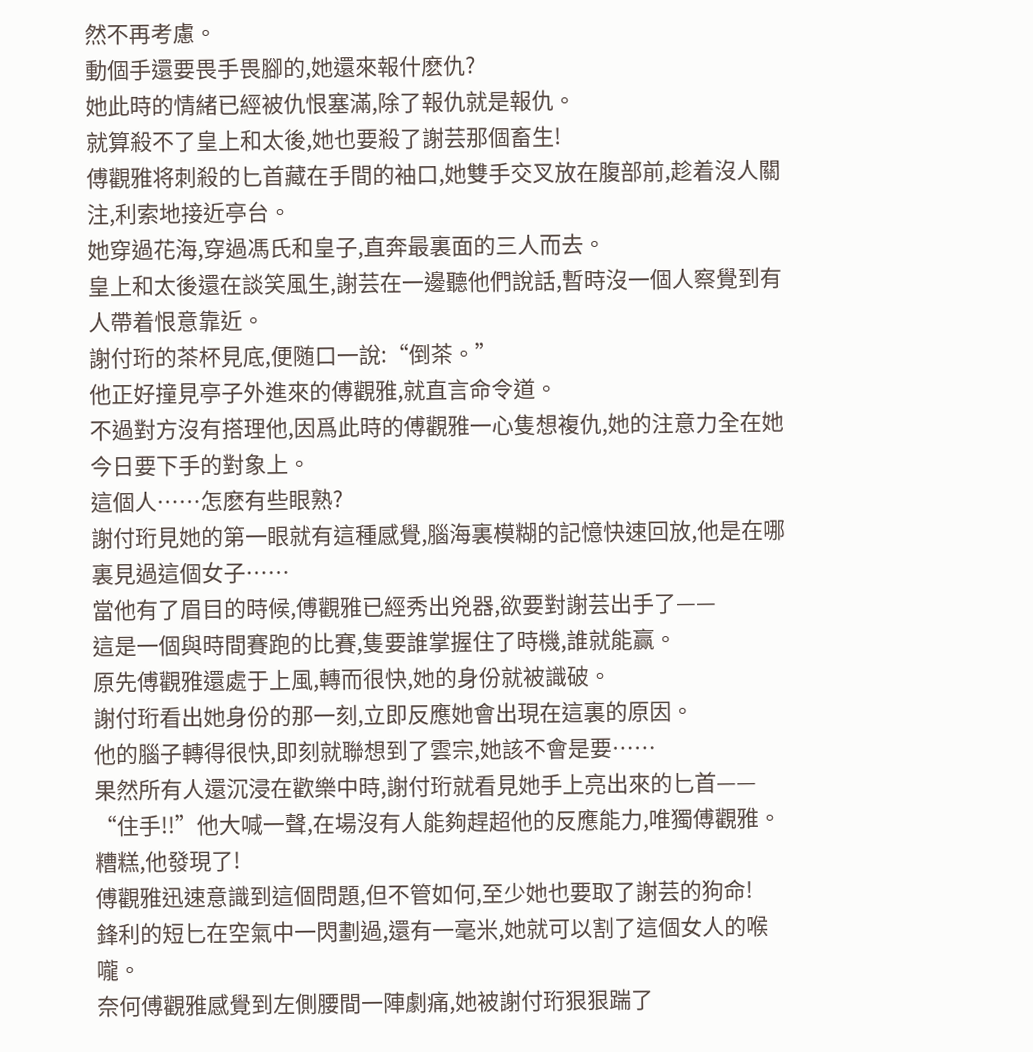然不再考慮。
動個手還要畏手畏腳的,她還來報什麽仇?
她此時的情緒已經被仇恨塞滿,除了報仇就是報仇。
就算殺不了皇上和太後,她也要殺了謝芸那個畜生!
傅觀雅将刺殺的匕首藏在手間的袖口,她雙手交叉放在腹部前,趁着沒人關注,利索地接近亭台。
她穿過花海,穿過馮氏和皇子,直奔最裏面的三人而去。
皇上和太後還在談笑風生,謝芸在一邊聽他們說話,暫時沒一個人察覺到有人帶着恨意靠近。
謝付珩的茶杯見底,便随口一說:“倒茶。”
他正好撞見亭子外進來的傅觀雅,就直言命令道。
不過對方沒有搭理他,因爲此時的傅觀雅一心隻想複仇,她的注意力全在她今日要下手的對象上。
這個人……怎麽有些眼熟?
謝付珩見她的第一眼就有這種感覺,腦海裏模糊的記憶快速回放,他是在哪裏見過這個女子……
當他有了眉目的時候,傅觀雅已經秀出兇器,欲要對謝芸出手了——
這是一個與時間賽跑的比賽,隻要誰掌握住了時機,誰就能赢。
原先傅觀雅還處于上風,轉而很快,她的身份就被識破。
謝付珩看出她身份的那一刻,立即反應她會出現在這裏的原因。
他的腦子轉得很快,即刻就聯想到了雲宗,她該不會是要……
果然所有人還沉浸在歡樂中時,謝付珩就看見她手上亮出來的匕首——
“住手!!”他大喊一聲,在場沒有人能夠趕超他的反應能力,唯獨傅觀雅。
糟糕,他發現了!
傅觀雅迅速意識到這個問題,但不管如何,至少她也要取了謝芸的狗命!
鋒利的短匕在空氣中一閃劃過,還有一毫米,她就可以割了這個女人的喉嚨。
奈何傅觀雅感覺到左側腰間一陣劇痛,她被謝付珩狠狠踹了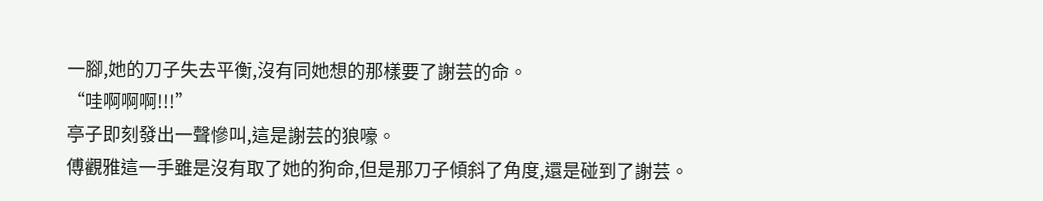一腳,她的刀子失去平衡,沒有同她想的那樣要了謝芸的命。
“哇啊啊啊!!!”
亭子即刻發出一聲慘叫,這是謝芸的狼嚎。
傅觀雅這一手雖是沒有取了她的狗命,但是那刀子傾斜了角度,還是碰到了謝芸。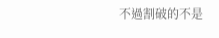不過割破的不是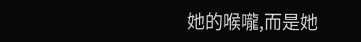她的喉嚨,而是她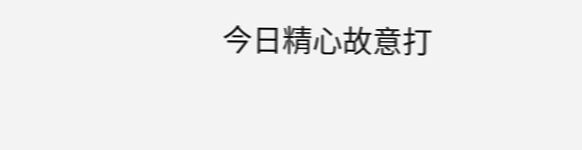今日精心故意打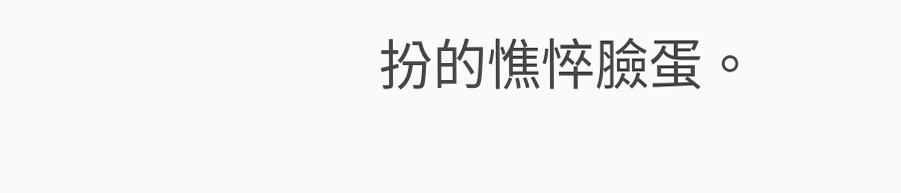扮的憔悴臉蛋。